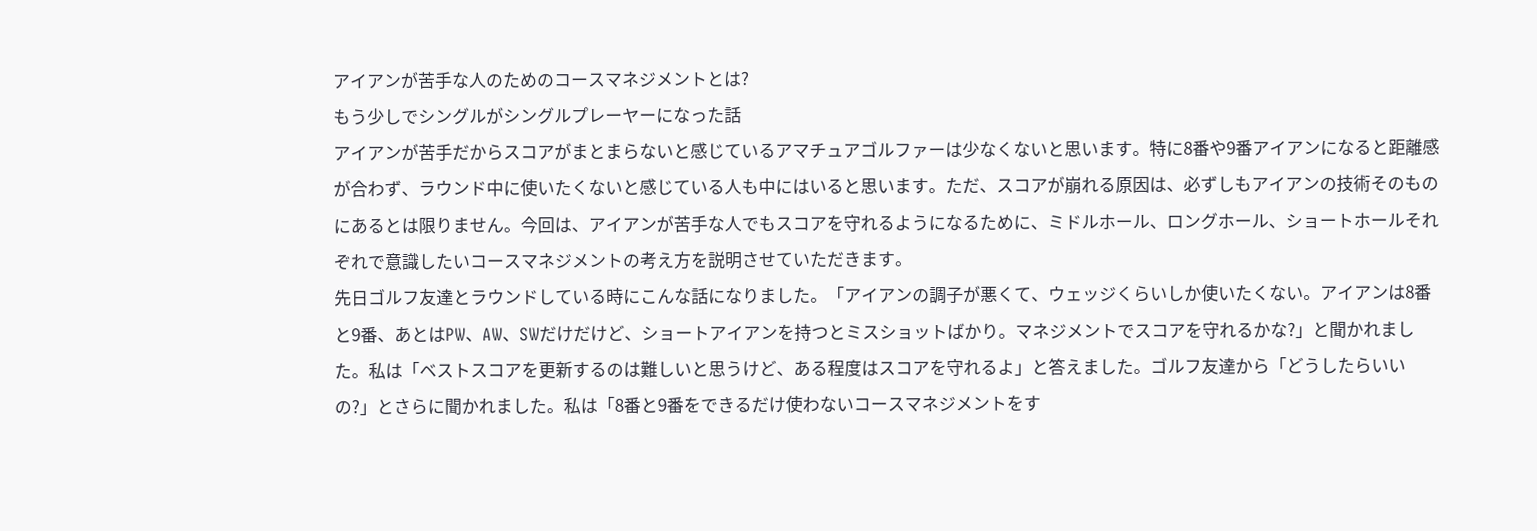アイアンが苦手な人のためのコースマネジメントとは?
もう少しでシングルがシングルプレーヤーになった話
アイアンが苦手だからスコアがまとまらないと感じているアマチュアゴルファーは少なくないと思います。特に8番や9番アイアンになると距離感が合わず、ラウンド中に使いたくないと感じている人も中にはいると思います。ただ、スコアが崩れる原因は、必ずしもアイアンの技術そのものにあるとは限りません。今回は、アイアンが苦手な人でもスコアを守れるようになるために、ミドルホール、ロングホール、ショートホールそれぞれで意識したいコースマネジメントの考え方を説明させていただきます。
先日ゴルフ友達とラウンドしている時にこんな話になりました。「アイアンの調子が悪くて、ウェッジくらいしか使いたくない。アイアンは8番と9番、あとはPW、AW、SWだけだけど、ショートアイアンを持つとミスショットばかり。マネジメントでスコアを守れるかな?」と聞かれました。私は「ベストスコアを更新するのは難しいと思うけど、ある程度はスコアを守れるよ」と答えました。ゴルフ友達から「どうしたらいいの?」とさらに聞かれました。私は「8番と9番をできるだけ使わないコースマネジメントをす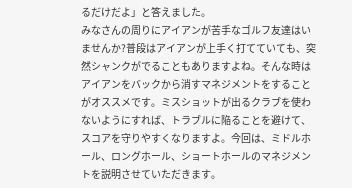るだけだよ」と答えました。
みなさんの周りにアイアンが苦手なゴルフ友達はいませんか?普段はアイアンが上手く打てていても、突然シャンクがでることもありますよね。そんな時はアイアンをバックから消すマネジメントをすることがオススメです。ミスショットが出るクラブを使わないようにすれば、トラブルに陥ることを避けて、スコアを守りやすくなりますよ。今回は、ミドルホール、ロングホール、ショートホールのマネジメントを説明させていただきます。